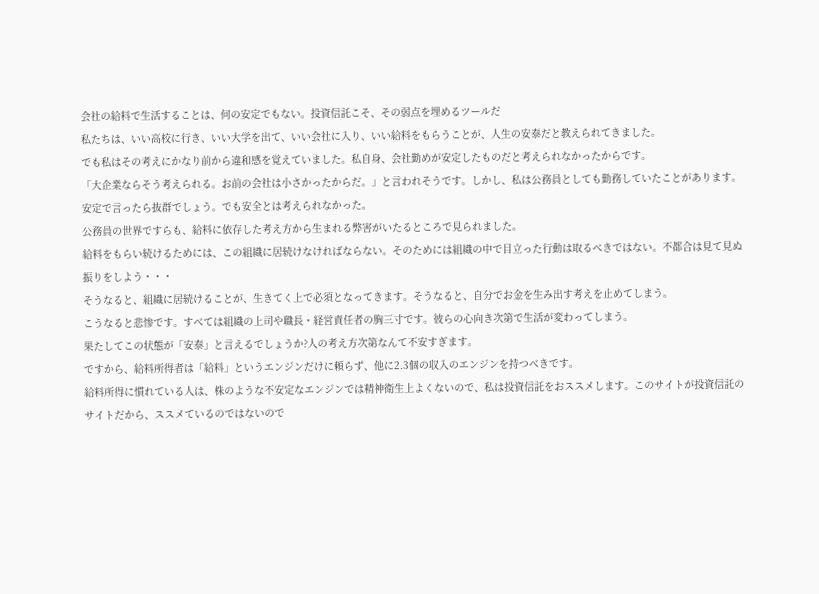会社の給料で生活することは、何の安定でもない。投資信託こそ、その弱点を埋めるツールだ
私たちは、いい高校に行き、いい大学を出て、いい会社に入り、いい給料をもらうことが、人生の安泰だと教えられてきました。
でも私はその考えにかなり前から違和感を覚えていました。私自身、会社勤めが安定したものだと考えられなかったからです。
「大企業ならそう考えられる。お前の会社は小さかったからだ。」と言われそうです。しかし、私は公務員としても勤務していたことがあります。安定で言ったら抜群でしょう。でも安全とは考えられなかった。
公務員の世界ですらも、給料に依存した考え方から生まれる弊害がいたるところで見られました。
給料をもらい続けるためには、この組織に居続けなければならない。そのためには組織の中で目立った行動は取るべきではない。不都合は見て見ぬ振りをしよう・・・
そうなると、組織に居続けることが、生きてく上で必須となってきます。そうなると、自分でお金を生み出す考えを止めてしまう。
こうなると悲惨です。すべては組織の上司や職長・経営責任者の胸三寸です。彼らの心向き次第で生活が変わってしまう。
果たしてこの状態が「安泰」と言えるでしょうか?人の考え方次第なんて不安すぎます。
ですから、給料所得者は「給料」というエンジンだけに頼らず、他に2.3個の収入のエンジンを持つべきです。
給料所得に慣れている人は、株のような不安定なエンジンでは精神衛生上よくないので、私は投資信託をおススメします。このサイトが投資信託のサイトだから、ススメているのではないので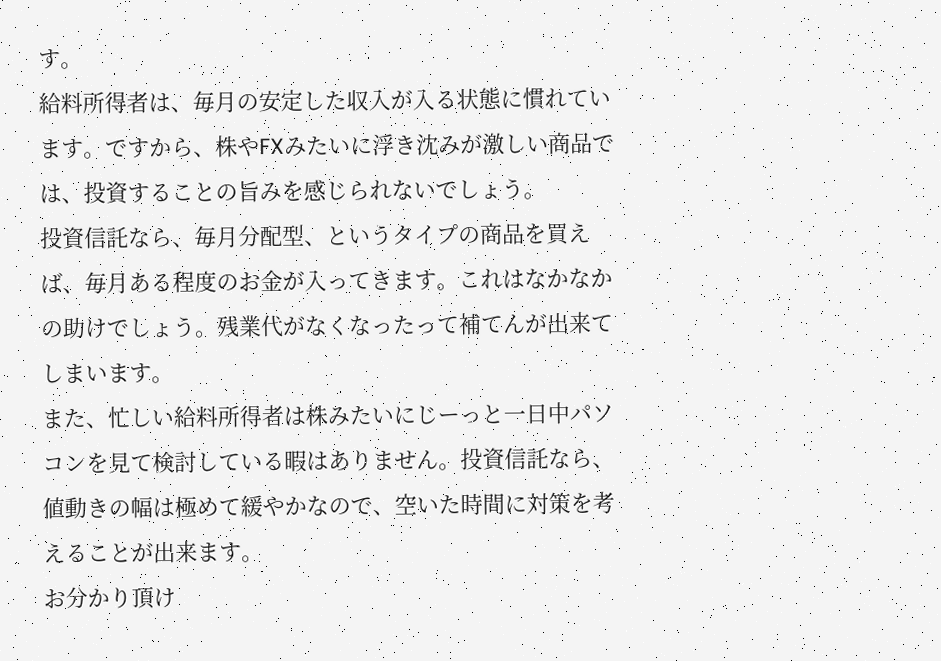す。
給料所得者は、毎月の安定した収入が入る状態に慣れています。ですから、株やFXみたいに浮き沈みが激しい商品では、投資することの旨みを感じられないでしょう。
投資信託なら、毎月分配型、というタイプの商品を買えば、毎月ある程度のお金が入ってきます。これはなかなかの助けでしょう。残業代がなくなったって補てんが出来てしまいます。
また、忙しい給料所得者は株みたいにじーっと一日中パソコンを見て検討している暇はありません。投資信託なら、値動きの幅は極めて緩やかなので、空いた時間に対策を考えることが出来ます。
お分かり頂け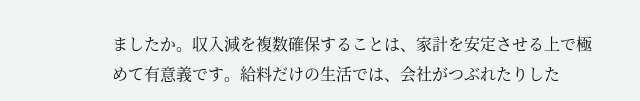ましたか。収入減を複数確保することは、家計を安定させる上で極めて有意義です。給料だけの生活では、会社がつぶれたりした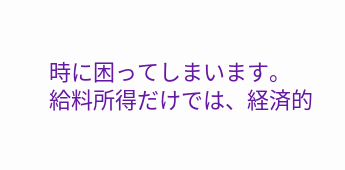時に困ってしまいます。
給料所得だけでは、経済的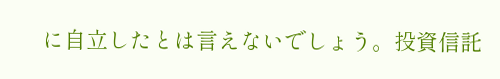に自立したとは言えないでしょう。投資信託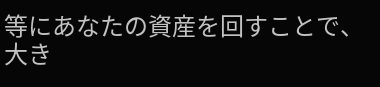等にあなたの資産を回すことで、大き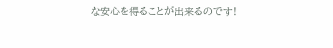な安心を得ることが出来るのです!